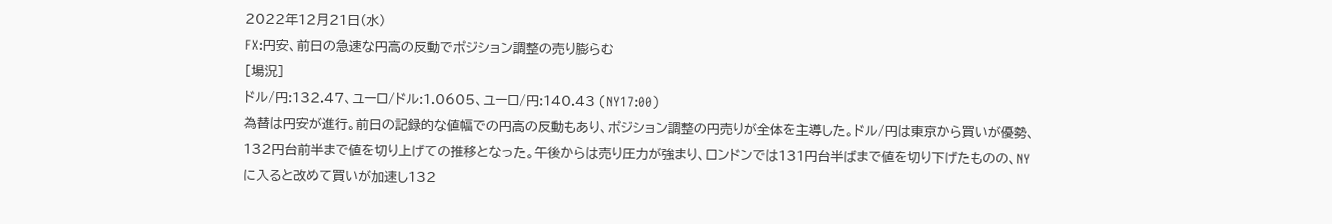2022年12月21日(水)
FX:円安、前日の急速な円高の反動でポジション調整の売り膨らむ
[場況]
ドル/円:132.47、ユーロ/ドル:1.0605、ユーロ/円:140.43 (NY17:00)
為替は円安が進行。前日の記録的な値幅での円高の反動もあり、ポジション調整の円売りが全体を主導した。ドル/円は東京から買いが優勢、132円台前半まで値を切り上げての推移となった。午後からは売り圧力が強まり、ロンドンでは131円台半ばまで値を切り下げたものの、NYに入ると改めて買いが加速し132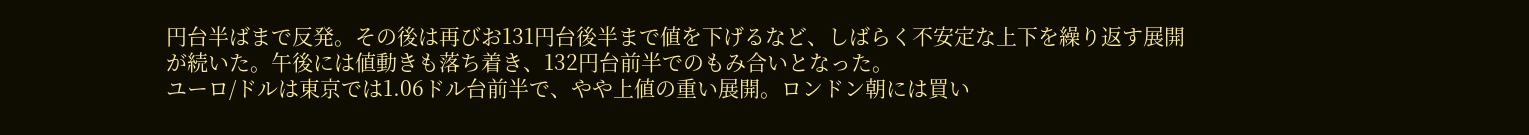円台半ばまで反発。その後は再びお131円台後半まで値を下げるなど、しばらく不安定な上下を繰り返す展開が続いた。午後には値動きも落ち着き、132円台前半でのもみ合いとなった。
ユーロ/ドルは東京では1.06ドル台前半で、やや上値の重い展開。ロンドン朝には買い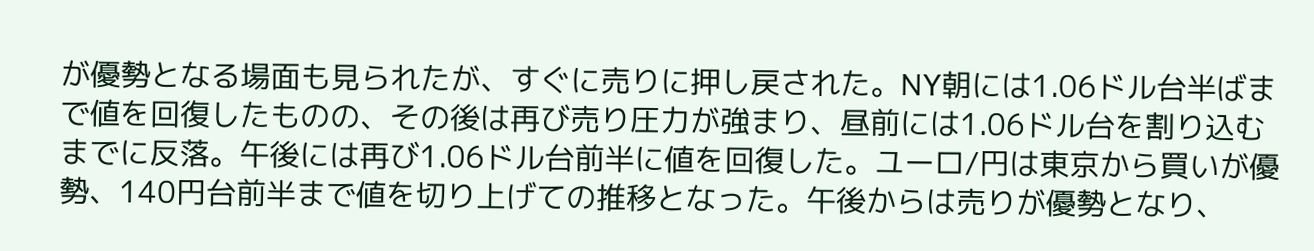が優勢となる場面も見られたが、すぐに売りに押し戻された。NY朝には1.06ドル台半ばまで値を回復したものの、その後は再び売り圧力が強まり、昼前には1.06ドル台を割り込むまでに反落。午後には再び1.06ドル台前半に値を回復した。ユーロ/円は東京から買いが優勢、140円台前半まで値を切り上げての推移となった。午後からは売りが優勢となり、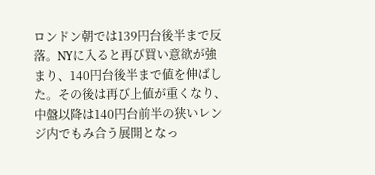ロンドン朝では139円台後半まで反落。NYに入ると再び買い意欲が強まり、140円台後半まで値を伸ばした。その後は再び上値が重くなり、中盤以降は140円台前半の狭いレンジ内でもみ合う展開となっ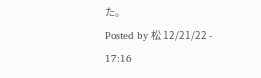た。
Posted by 松 12/21/22 - 17:16